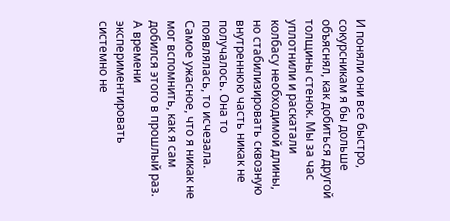И поняли они все быстро, сокурсникам я бы дольше объяснял, как добиться другой толщины стенок. Мы за час уплотнили и раскатали колбасу необходимой длины, но стабилизировать сквозную внутреннюю часть никак не получалось. Она то появлялась, то исчезала. Самое ужасное, что я никак не мог вспомнить, как я сам добился этого в прошлый раз. А времени экспериментировать системно не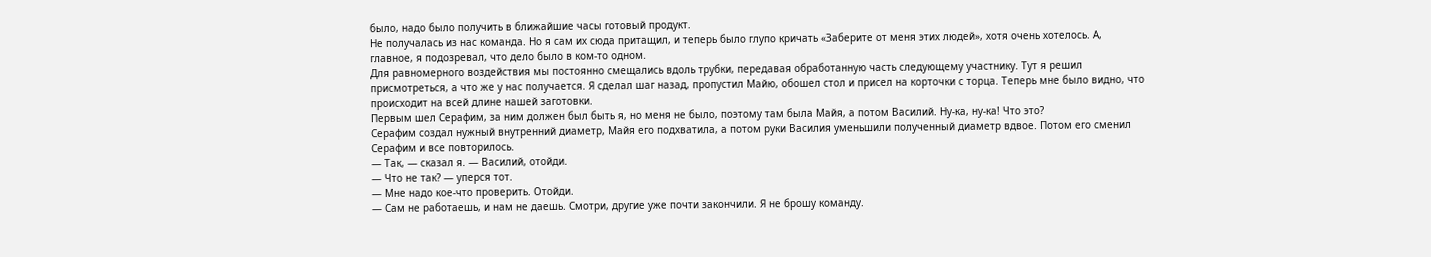было, надо было получить в ближайшие часы готовый продукт.
Не получалась из нас команда. Но я сам их сюда притащил, и теперь было глупо кричать «Заберите от меня этих людей», хотя очень хотелось. А, главное, я подозревал, что дело было в ком-то одном.
Для равномерного воздействия мы постоянно смещались вдоль трубки, передавая обработанную часть следующему участнику. Тут я решил присмотреться, а что же у нас получается. Я сделал шаг назад, пропустил Майю, обошел стол и присел на корточки с торца. Теперь мне было видно, что происходит на всей длине нашей заготовки.
Первым шел Серафим, за ним должен был быть я, но меня не было, поэтому там была Майя, а потом Василий. Ну-ка, ну-ка! Что это?
Серафим создал нужный внутренний диаметр, Майя его подхватила, а потом руки Василия уменьшили полученный диаметр вдвое. Потом его сменил Серафим и все повторилось.
— Так, — сказал я. — Василий, отойди.
— Что не так? — уперся тот.
— Мне надо кое-что проверить. Отойди.
— Сам не работаешь, и нам не даешь. Смотри, другие уже почти закончили. Я не брошу команду.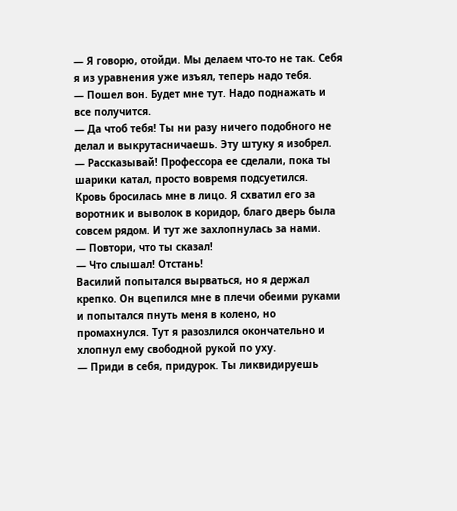— Я говорю, отойди. Мы делаем что-то не так. Себя я из уравнения уже изъял, теперь надо тебя.
— Пошел вон. Будет мне тут. Надо поднажать и все получится.
— Да чтоб тебя! Ты ни разу ничего подобного не делал и выкрутасничаешь. Эту штуку я изобрел.
— Рассказывай! Профессора ее сделали, пока ты шарики катал, просто вовремя подсуетился.
Кровь бросилась мне в лицо. Я схватил его за воротник и выволок в коридор, благо дверь была совсем рядом. И тут же захлопнулась за нами.
— Повтори, что ты сказал!
— Что слышал! Отстань!
Василий попытался вырваться, но я держал крепко. Он вцепился мне в плечи обеими руками и попытался пнуть меня в колено, но промахнулся. Тут я разозлился окончательно и хлопнул ему свободной рукой по уху.
— Приди в себя, придурок. Ты ликвидируешь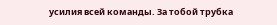усилия всей команды. За тобой трубка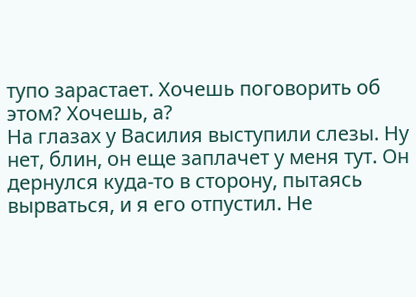тупо зарастает. Хочешь поговорить об этом? Хочешь, а?
На глазах у Василия выступили слезы. Ну нет, блин, он еще заплачет у меня тут. Он дернулся куда-то в сторону, пытаясь вырваться, и я его отпустил. Не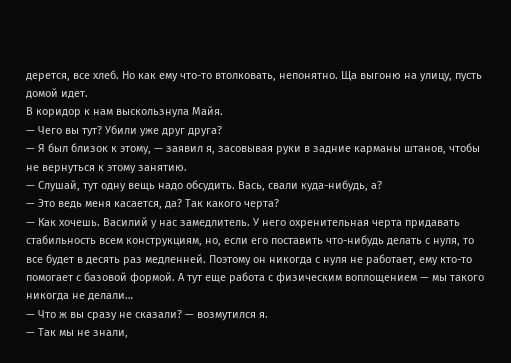дерется, все хлеб. Но как ему что-то втолковать, непонятно. Ща выгоню на улицу, пусть домой идет.
В коридор к нам выскользнула Майя.
— Чего вы тут? Убили уже друг друга?
— Я был близок к этому, — заявил я, засовывая руки в задние карманы штанов, чтобы не вернуться к этому занятию.
— Слушай, тут одну вещь надо обсудить. Вась, свали куда-нибудь, а?
— Это ведь меня касается, да? Так какого черта?
— Как хочешь. Василий у нас замедлитель. У него охренительная черта придавать стабильность всем конструкциям, но, если его поставить что-нибудь делать с нуля, то все будет в десять раз медленней. Поэтому он никогда с нуля не работает, ему кто-то помогает с базовой формой. А тут еще работа с физическим воплощением — мы такого никогда не делали…
— Что ж вы сразу не сказали? — возмутился я.
— Так мы не знали,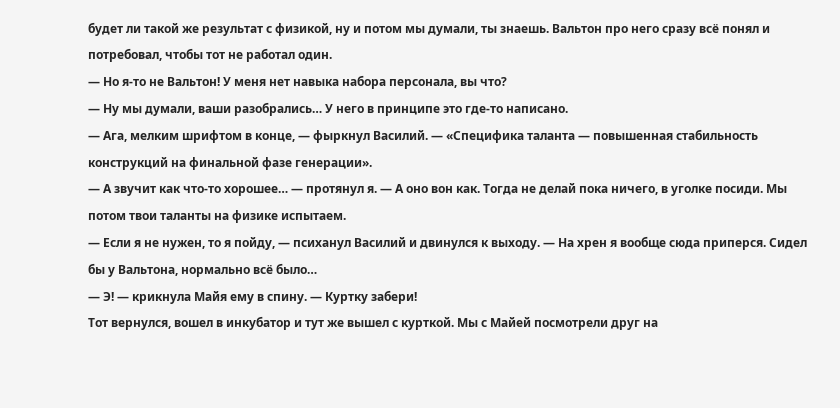будет ли такой же результат с физикой, ну и потом мы думали, ты знаешь. Вальтон про него сразу всё понял и потребовал, чтобы тот не работал один.
— Но я-то не Вальтон! У меня нет навыка набора персонала, вы что?
— Ну мы думали, ваши разобрались… У него в принципе это где-то написано.
— Ага, мелким шрифтом в конце, — фыркнул Василий. — «Специфика таланта — повышенная стабильность конструкций на финальной фазе генерации».
— А звучит как что-то хорошее… — протянул я. — А оно вон как. Тогда не делай пока ничего, в уголке посиди. Мы потом твои таланты на физике испытаем.
— Если я не нужен, то я пойду, — психанул Василий и двинулся к выходу. — На хрен я вообще сюда приперся. Сидел бы у Вальтона, нормально всё было…
— Э! — крикнула Майя ему в спину. — Куртку забери!
Тот вернулся, вошел в инкубатор и тут же вышел с курткой. Мы с Майей посмотрели друг на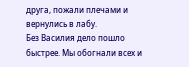друга, пожали плечами и вернулись в лабу.
Без Василия дело пошло быстрее. Мы обогнали всех и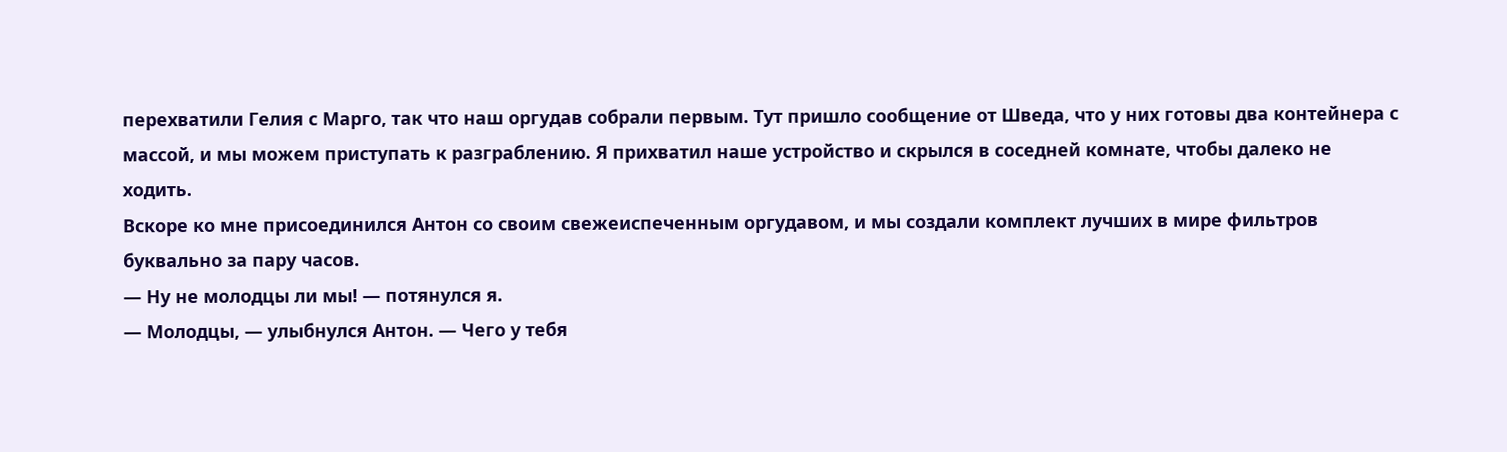перехватили Гелия с Марго, так что наш оргудав собрали первым. Тут пришло сообщение от Шведа, что у них готовы два контейнера с массой, и мы можем приступать к разграблению. Я прихватил наше устройство и скрылся в соседней комнате, чтобы далеко не ходить.
Вскоре ко мне присоединился Антон со своим свежеиспеченным оргудавом, и мы создали комплект лучших в мире фильтров буквально за пару часов.
— Ну не молодцы ли мы! — потянулся я.
— Молодцы, — улыбнулся Антон. — Чего у тебя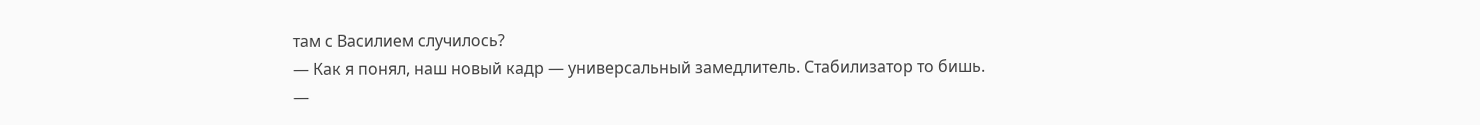там с Василием случилось?
— Как я понял, наш новый кадр — универсальный замедлитель. Стабилизатор то бишь.
—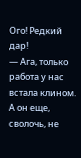Ого! Редкий дар!
— Ага, только работа у нас встала клином. А он еще, сволочь, не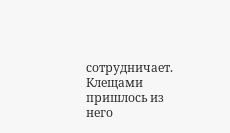сотрудничает. Клещами пришлось из него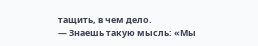тащить, в чем дело.
— Знаешь такую мысль: «Мы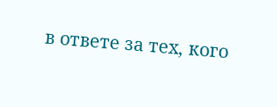в ответе за тех, кого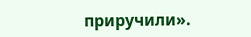приручили».